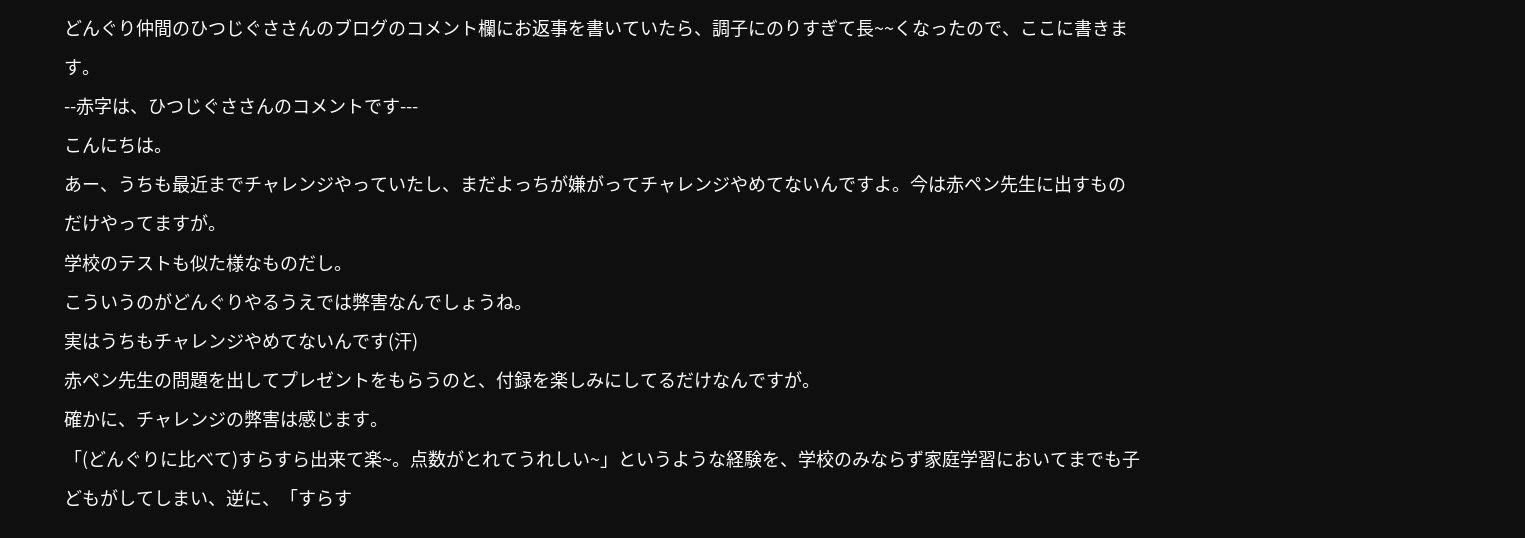どんぐり仲間のひつじぐささんのブログのコメント欄にお返事を書いていたら、調子にのりすぎて長~~くなったので、ここに書きます。
--赤字は、ひつじぐささんのコメントです---
こんにちは。
あー、うちも最近までチャレンジやっていたし、まだよっちが嫌がってチャレンジやめてないんですよ。今は赤ペン先生に出すものだけやってますが。
学校のテストも似た様なものだし。
こういうのがどんぐりやるうえでは弊害なんでしょうね。
実はうちもチャレンジやめてないんです(汗)
赤ペン先生の問題を出してプレゼントをもらうのと、付録を楽しみにしてるだけなんですが。
確かに、チャレンジの弊害は感じます。
「(どんぐりに比べて)すらすら出来て楽~。点数がとれてうれしい~」というような経験を、学校のみならず家庭学習においてまでも子どもがしてしまい、逆に、「すらす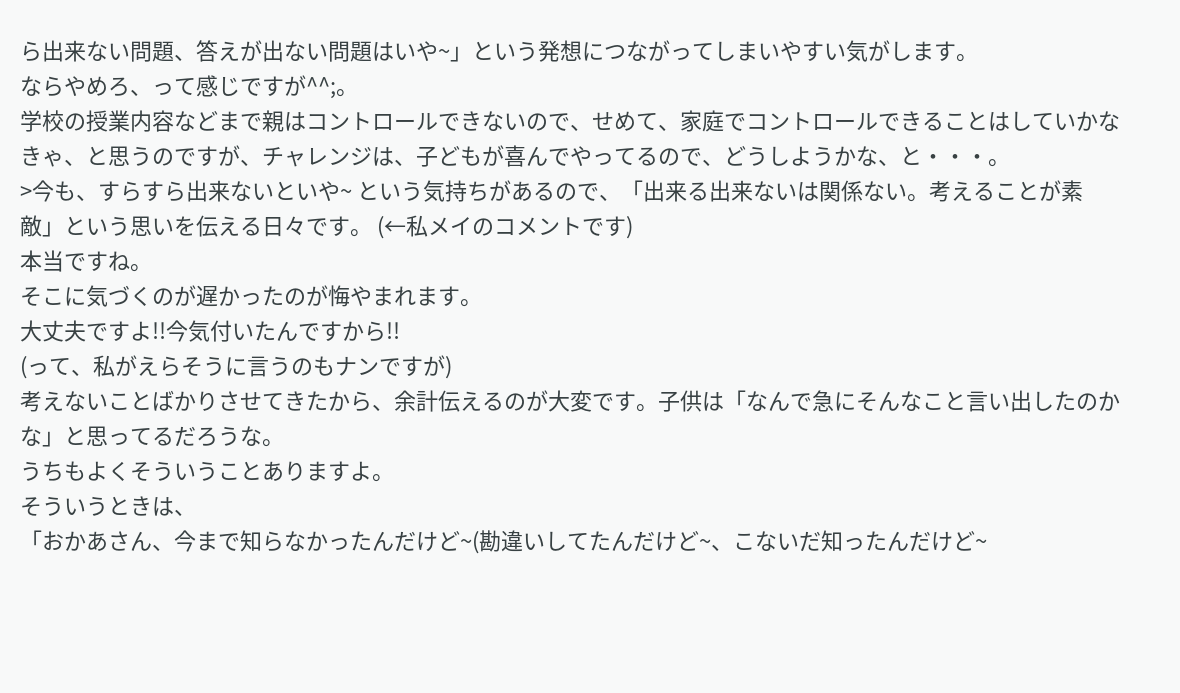ら出来ない問題、答えが出ない問題はいや~」という発想につながってしまいやすい気がします。
ならやめろ、って感じですが^^;。
学校の授業内容などまで親はコントロールできないので、せめて、家庭でコントロールできることはしていかなきゃ、と思うのですが、チャレンジは、子どもが喜んでやってるので、どうしようかな、と・・・。
>今も、すらすら出来ないといや~ という気持ちがあるので、「出来る出来ないは関係ない。考えることが素敵」という思いを伝える日々です。 (←私メイのコメントです)
本当ですね。
そこに気づくのが遅かったのが悔やまれます。
大丈夫ですよ!!今気付いたんですから!!
(って、私がえらそうに言うのもナンですが)
考えないことばかりさせてきたから、余計伝えるのが大変です。子供は「なんで急にそんなこと言い出したのかな」と思ってるだろうな。
うちもよくそういうことありますよ。
そういうときは、
「おかあさん、今まで知らなかったんだけど~(勘違いしてたんだけど~、こないだ知ったんだけど~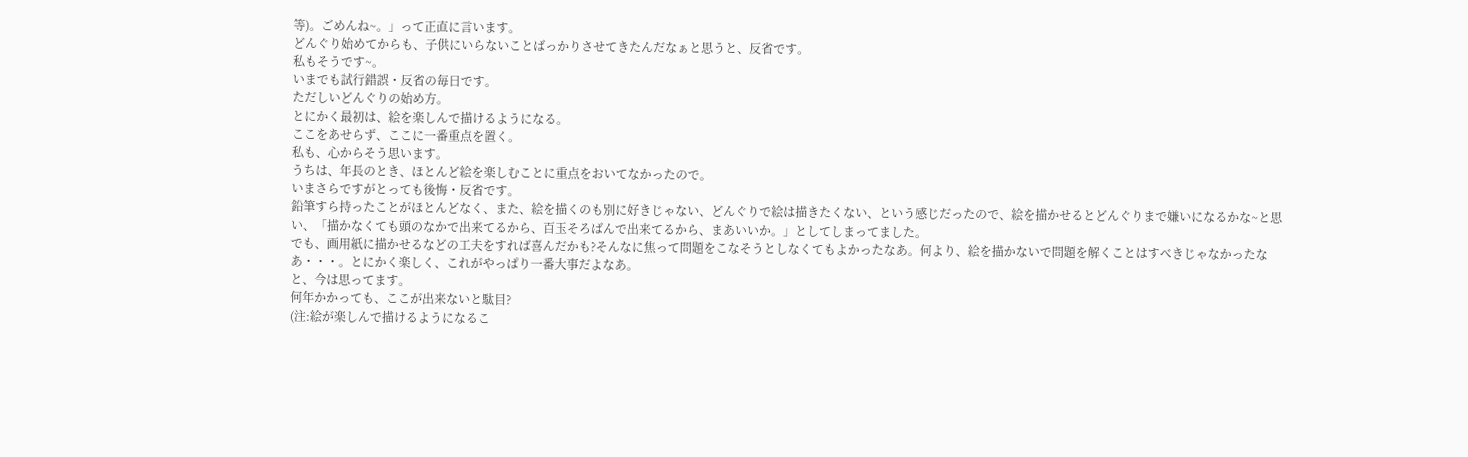等)。ごめんね~。」って正直に言います。
どんぐり始めてからも、子供にいらないことばっかりさせてきたんだなぁと思うと、反省です。
私もそうです~。
いまでも試行錯誤・反省の毎日です。
ただしいどんぐりの始め方。
とにかく最初は、絵を楽しんで描けるようになる。
ここをあせらず、ここに一番重点を置く。
私も、心からそう思います。
うちは、年長のとき、ほとんど絵を楽しむことに重点をおいてなかったので。
いまさらですがとっても後悔・反省です。
鉛筆すら持ったことがほとんどなく、また、絵を描くのも別に好きじゃない、どんぐりで絵は描きたくない、という感じだったので、絵を描かせるとどんぐりまで嫌いになるかな~と思い、「描かなくても頭のなかで出来てるから、百玉そろばんで出来てるから、まあいいか。」としてしまってました。
でも、画用紙に描かせるなどの工夫をすれば喜んだかも?そんなに焦って問題をこなそうとしなくてもよかったなあ。何より、絵を描かないで問題を解くことはすべきじゃなかったなあ・・・。とにかく楽しく、これがやっぱり一番大事だよなあ。
と、今は思ってます。
何年かかっても、ここが出来ないと駄目?
(注:絵が楽しんで描けるようになるこ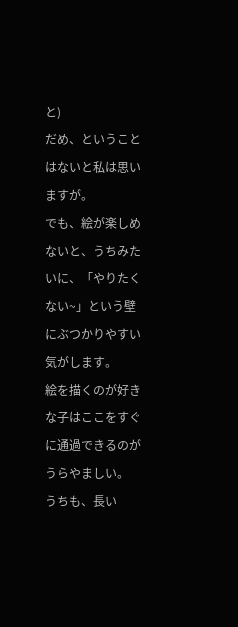と)
だめ、ということはないと私は思いますが。
でも、絵が楽しめないと、うちみたいに、「やりたくない~」という壁にぶつかりやすい気がします。
絵を描くのが好きな子はここをすぐに通過できるのがうらやましい。
うちも、長い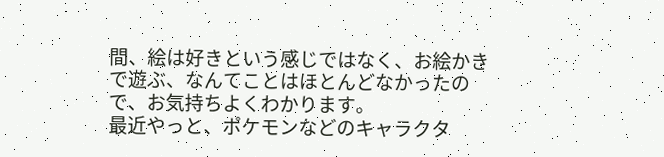間、絵は好きという感じではなく、お絵かきで遊ぶ、なんてことはほとんどなかったので、お気持ちよくわかります。
最近やっと、ポケモンなどのキャラクタ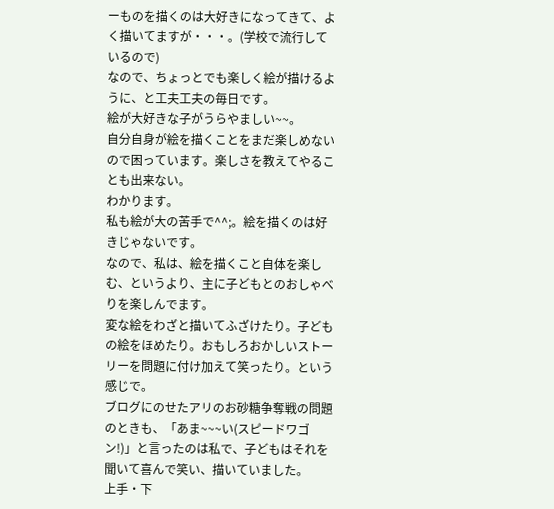ーものを描くのは大好きになってきて、よく描いてますが・・・。(学校で流行しているので)
なので、ちょっとでも楽しく絵が描けるように、と工夫工夫の毎日です。
絵が大好きな子がうらやましい~~。
自分自身が絵を描くことをまだ楽しめないので困っています。楽しさを教えてやることも出来ない。
わかります。
私も絵が大の苦手で^^;。絵を描くのは好きじゃないです。
なので、私は、絵を描くこと自体を楽しむ、というより、主に子どもとのおしゃべりを楽しんでます。
変な絵をわざと描いてふざけたり。子どもの絵をほめたり。おもしろおかしいストーリーを問題に付け加えて笑ったり。という感じで。
ブログにのせたアリのお砂糖争奪戦の問題のときも、「あま~~~い(スピードワゴン!)」と言ったのは私で、子どもはそれを聞いて喜んで笑い、描いていました。
上手・下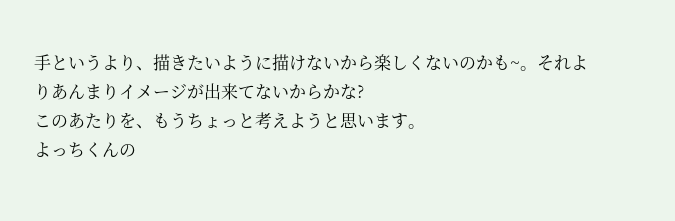手というより、描きたいように描けないから楽しくないのかも~。それよりあんまりイメージが出来てないからかな?
このあたりを、もうちょっと考えようと思います。
よっちくんの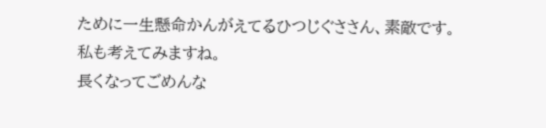ために一生懸命かんがえてるひつじぐささん、素敵です。
私も考えてみますね。
長くなってごめんな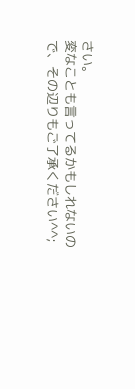さい。
変なことも言ってるかもしれないので、その辺りもご了承ください^^;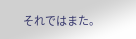それではまた。